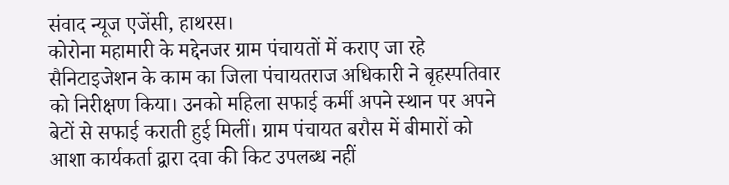संवाद न्यूज एजेंसी, हाथरस।
कोरोना महामारी के मद्देनजर ग्राम पंचायतों में कराए जा रहे सैनिटाइजेशन के काम का जिला पंचायतराज अधिकारी ने बृहस्पतिवार को निरीक्षण किया। उनको महिला सफाई कर्मी अपने स्थान पर अपने बेटों से सफाई कराती हुई मिलीं। ग्राम पंचायत बरौस में बीमारों को आशा कार्यकर्ता द्वारा दवा की किट उपलब्ध नहीं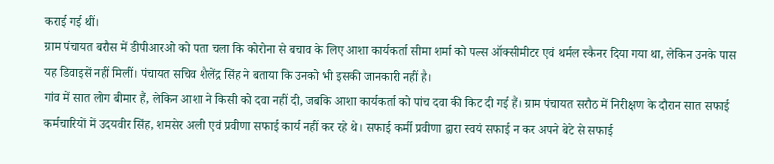कराई गई थीं।
ग्राम पंचायत बरौस में डीपीआरओ को पता चला कि कोरोना से बचाव के लिए आशा कार्यकर्ता सीमा शर्मा को पल्स ऑक्सीमीटर एवं थर्मल स्कैनर दिया गया था, लेकिन उनके पास यह डिवाइसें नहीं मिलीं। पंचायत सचिव शैलेंद्र सिंह ने बताया कि उनको भी इसकी जानकारी नहीं है।
गांव में सात लोग बीमार हैं, लेकिन आशा ने किसी को दवा नहीं दी, जबकि आशा कार्यकर्ता को पांच दवा की किट दी गई हैं। ग्राम पंचायत सरौठ में निरीक्षण के दौरान सात सफाई कर्मचारियों में उदयवीर सिंह, शमसेर अली एवं प्रवीणा सफाई कार्य नहीं कर रहे थे। सफाई कर्मी प्रवीणा द्वारा स्वयं सफाई न कर अपने बेटे से सफाई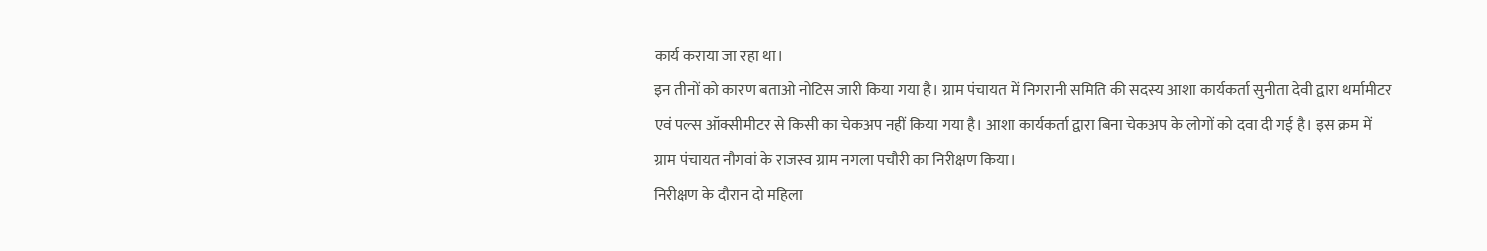कार्य कराया जा रहा था।
इन तीनों को कारण बताओ नोटिस जारी किया गया है। ग्राम पंचायत में निगरानी समिति की सदस्य आशा कार्यकर्ता सुनीता देवी द्वारा थर्मामीटर एवं पल्स ऑक्सीमीटर से किसी का चेकअप नहीं किया गया है। आशा कार्यकर्ता द्वारा बिना चेकअप के लोगों को दवा दी गई है। इस क्रम में ग्राम पंचायत नौगवां के राजस्व ग्राम नगला पचौरी का निरीक्षण किया।
निरीक्षण के दौरान दो महिला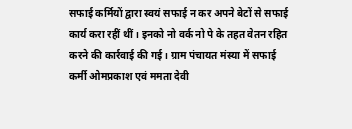सफाई कर्मियों द्वारा स्वयं सफाई न कर अपने बेटों से सफाई कार्य करा रहीं थीं। इनको नो वर्क नो पे के तहत वेतन रहित करने की कार्रवाई की गई। ग्राम पंचायत मंस्या में सफाई कर्मी ओमप्रकाश एवं ममता देवी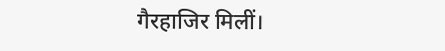गैरहाजिर मिलीं।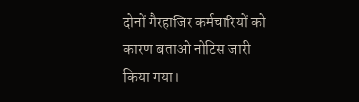दोनों गैरहाजिर कर्मचारियों को कारण बताओ नोटिस जारी किया गया।